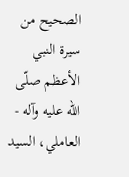الصحيح من سيرة النبي الأعظم صلّى الله عليه وآله - العاملي، السيد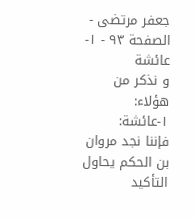جعفر مرتضى - الصفحة ٩٣ - ١-عائشة
و نذكر من هؤلاء:
١-عائشة:
فإننا نجد مروان بن الحكم يحاول التأكيد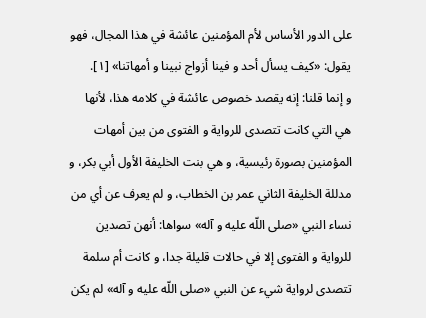على الدور الأساس لأم المؤمنين عائشة في هذا المجال، فهو يقول: «كيف يسأل أحد و فينا أزواج نبينا و أمهاتنا» [١].
و إنما قلنا: إنه يقصد خصوص عائشة في كلامه هذا، لأنها هي التي كانت تتصدى للرواية و الفتوى من بين أمهات المؤمنين بصورة رئيسية، و هي بنت الخليفة الأول أبي بكر، و مدللة الخليفة الثاني عمر بن الخطاب، و لم يعرف عن أي من نساء النبي «صلى اللّه عليه و آله» سواها: أنهن تصدين للرواية و الفتوى إلا في حالات قليلة جدا، و كانت أم سلمة تتصدى لرواية شيء عن النبي «صلى اللّه عليه و آله» لم يكن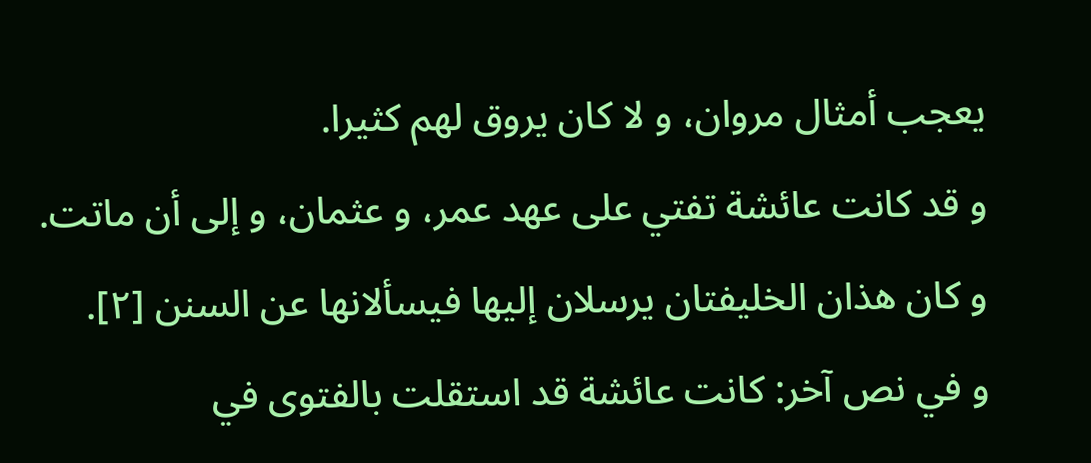يعجب أمثال مروان، و لا كان يروق لهم كثيرا.
و قد كانت عائشة تفتي على عهد عمر، و عثمان، و إلى أن ماتت.
و كان هذان الخليفتان يرسلان إليها فيسألانها عن السنن [٢].
و في نص آخر: كانت عائشة قد استقلت بالفتوى في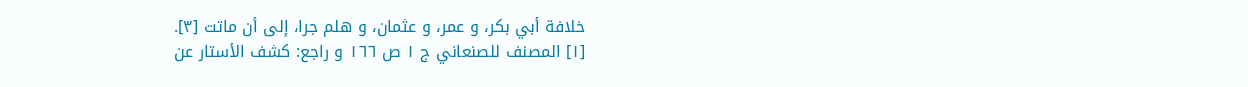خلافة أبي بكر، و عمر، و عثمان، و هلم جرا، إلى أن ماتت [٣].
[١] المصنف للصنعاني ج ١ ص ١٦٦ و راجع: كشف الأستار عن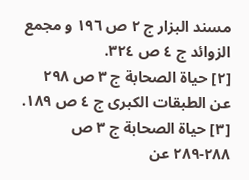مسند البزار ج ٢ ص ١٩٦ و مجمع الزوائد ج ٤ ص ٣٢٤.
[٢] حياة الصحابة ج ٣ ص ٢٩٨ عن الطبقات الكبرى ج ٤ ص ١٨٩.
[٣] حياة الصحابة ج ٣ ص ٢٨٨-٢٨٩ عن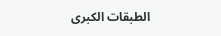الطبقات الكبرى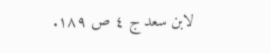لابن سعد ج ٤ ص ١٨٩.